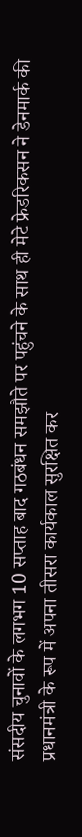संसदीय चुनावों के लगभग 10 सप्ताह बाद गठबंधन समझौते पर पहुंचने के साथ ही मेटे फ्रेडरिकसन ने डेनमार्क की प्रधानमंत्री के रूप में अपना तीसरा कार्यकाल सुरक्षित कर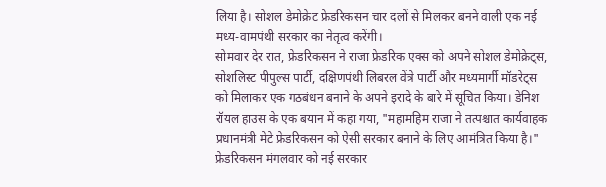लिया है। सोशल डेमोक्रेट फ्रेडरिकसन चार दलों से मिलकर बनने वाली एक नई मध्य-वामपंथी सरकार का नेतृत्व करेंगी।
सोमवार देर रात, फ्रेडरिकसन ने राजा फ्रेडरिक एक्स को अपने सोशल डेमोक्रेट्स, सोशलिस्ट पीपुल्स पार्टी, दक्षिणपंथी लिबरल वेंत्रे पार्टी और मध्यमार्गी मॉडरेट्स को मिलाकर एक गठबंधन बनाने के अपने इरादे के बारे में सूचित किया। डेनिश रॉयल हाउस के एक बयान में कहा गया, "महामहिम राजा ने तत्पश्चात कार्यवाहक प्रधानमंत्री मेटे फ्रेडरिकसन को ऐसी सरकार बनाने के लिए आमंत्रित किया है।" फ्रेडरिकसन मंगलवार को नई सरकार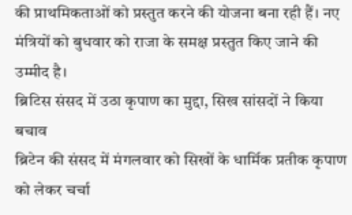की प्राथमिकताओं को प्रस्तुत करने की योजना बना रही हैं। नए मंत्रियों को बुधवार को राजा के समक्ष प्रस्तुत किए जाने की उम्मीद है।
ब्रिटिस संसद में उठा कृपाण का मुद्दा, सिख सांसदों ने किया बचाव
ब्रिटेन की संसद में मंगलवार को सिखों के धार्मिक प्रतीक कृपाण को लेकर चर्चा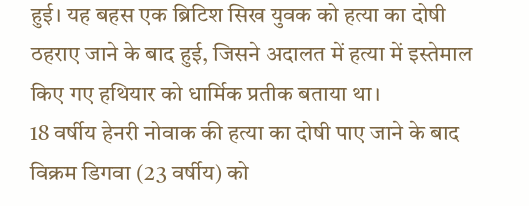हुई। यह बहस एक ब्रिटिश सिख युवक को हत्या का दोषी ठहराए जाने के बाद हुई, जिसने अदालत में हत्या में इस्तेमाल किए गए हथियार को धार्मिक प्रतीक बताया था।
18 वर्षीय हेनरी नोवाक की हत्या का दोषी पाए जाने के बाद विक्रम डिगवा (23 वर्षीय) को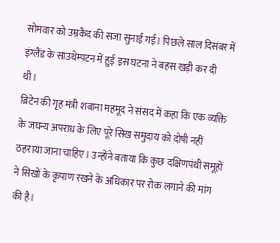सोमवार को उम्रकैद की सजा सुनाई गई। पिछले साल दिसंबर में इंग्लैंड के साउथेम्पटन में हुई इस घटना ने बहस खड़ी कर दी थी।
ब्रिटेन की गृह मंत्री शबाना महमूद ने संसद में कहा कि एक व्यक्ति के जघन्य अपराध के लिए पूरे सिख समुदाय को दोषी नहीं ठहराया जाना चाहिए। उन्होंने बताया कि कुछ दक्षिणपंथी समूहों ने सिखों के कृपाण रखने के अधिकार पर रोक लगाने की मांग की है।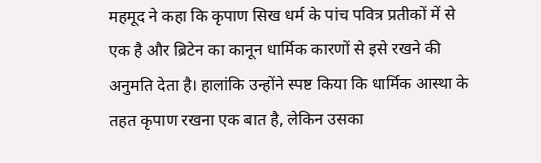महमूद ने कहा कि कृपाण सिख धर्म के पांच पवित्र प्रतीकों में से एक है और ब्रिटेन का कानून धार्मिक कारणों से इसे रखने की अनुमति देता है। हालांकि उन्होंने स्पष्ट किया कि धार्मिक आस्था के तहत कृपाण रखना एक बात है, लेकिन उसका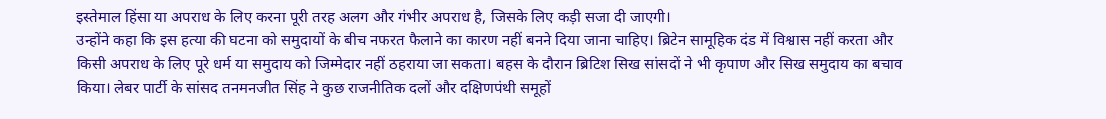इस्तेमाल हिंसा या अपराध के लिए करना पूरी तरह अलग और गंभीर अपराध है, जिसके लिए कड़ी सजा दी जाएगी।
उन्होंने कहा कि इस हत्या की घटना को समुदायों के बीच नफरत फैलाने का कारण नहीं बनने दिया जाना चाहिए। ब्रिटेन सामूहिक दंड में विश्वास नहीं करता और किसी अपराध के लिए पूरे धर्म या समुदाय को जिम्मेदार नहीं ठहराया जा सकता। बहस के दौरान ब्रिटिश सिख सांसदों ने भी कृपाण और सिख समुदाय का बचाव किया। लेबर पार्टी के सांसद तनमनजीत सिंह ने कुछ राजनीतिक दलों और दक्षिणपंथी समूहों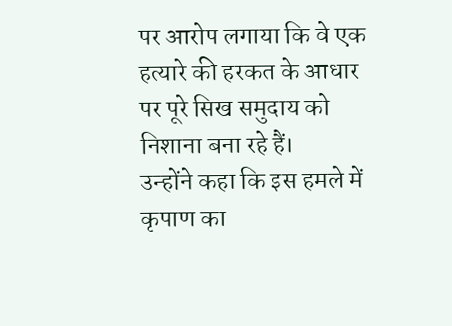पर आरोप लगाया कि वे एक हत्यारे की हरकत के आधार पर पूरे सिख समुदाय को निशाना बना रहे हैं।
उन्होंने कहा कि इस हमले में कृपाण का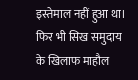इस्तेमाल नहीं हुआ था। फिर भी सिख समुदाय के खिलाफ माहौल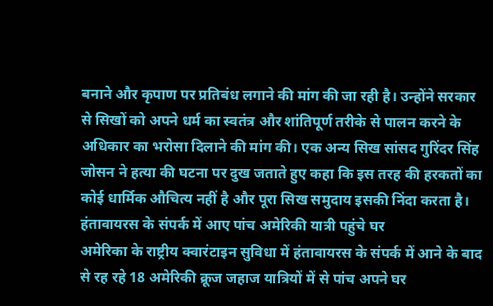बनाने और कृपाण पर प्रतिबंध लगाने की मांग की जा रही है। उन्होंने सरकार से सिखों को अपने धर्म का स्वतंत्र और शांतिपूर्ण तरीके से पालन करने के अधिकार का भरोसा दिलाने की मांग की। एक अन्य सिख सांसद गुरिंदर सिंह जोसन ने हत्या की घटना पर दुख जताते हुए कहा कि इस तरह की हरकतों का कोई धार्मिक औचित्य नहीं है और पूरा सिख समुदाय इसकी निंदा करता है।
हंतावायरस के संपर्क में आए पांच अमेरिकी यात्री पहुंचे घर
अमेरिका के राष्ट्रीय क्वारंटाइन सुविधा में हंतावायरस के संपर्क में आने के बाद से रह रहे 18 अमेरिकी क्रूज जहाज यात्रियों में से पांच अपने घर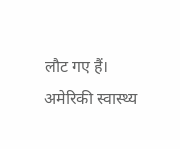लौट गए हैं। अमेरिकी स्वास्थ्य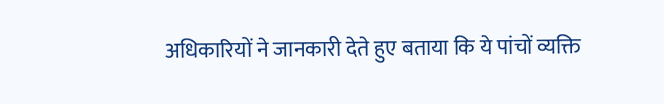अधिकारियों ने जानकारी देते हुए बताया कि ये पांचों व्यक्ति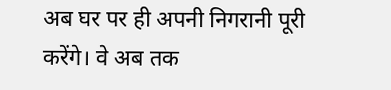अब घर पर ही अपनी निगरानी पूरी करेंगे। वे अब तक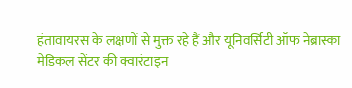हंतावायरस के लक्षणों से मुक्त रहे हैं और यूनिवर्सिटी ऑफ नेब्रास्का मेडिकल सेंटर की क्वारंटाइन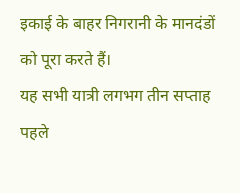इकाई के बाहर निगरानी के मानदंडों को पूरा करते हैं।
यह सभी यात्री लगभग तीन सप्ताह पहले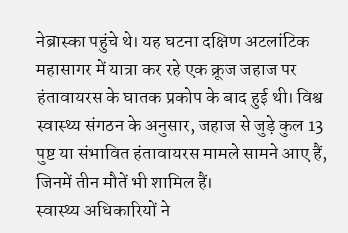नेब्रास्का पहुंचे थे। यह घटना दक्षिण अटलांटिक महासागर में यात्रा कर रहे एक क्रूज जहाज पर हंतावायरस के घातक प्रकोप के बाद हुई थी। विश्व स्वास्थ्य संगठन के अनुसार, जहाज से जुड़े कुल 13 पुष्ट या संभावित हंतावायरस मामले सामने आए हैं, जिनमें तीन मौतें भी शामिल हैं।
स्वास्थ्य अधिकारियों ने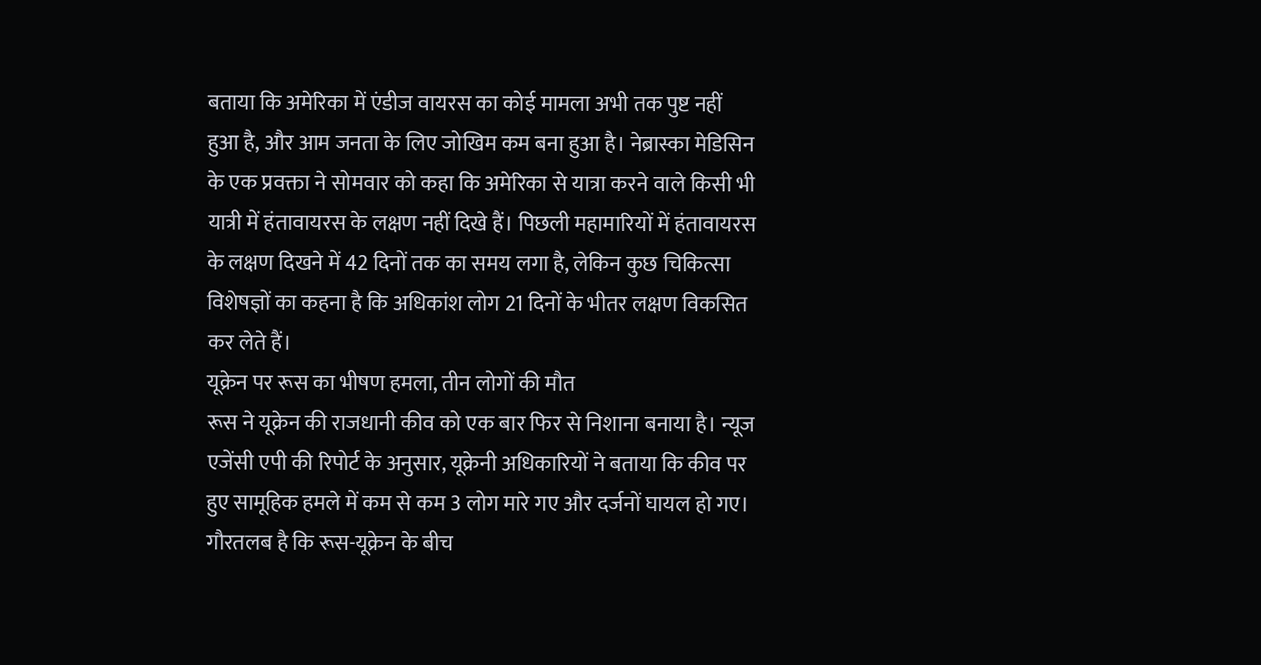बताया कि अमेरिका में एंडीज वायरस का कोई मामला अभी तक पुष्ट नहीं हुआ है, और आम जनता के लिए जोखिम कम बना हुआ है। नेब्रास्का मेडिसिन के एक प्रवक्ता ने सोमवार को कहा कि अमेरिका से यात्रा करने वाले किसी भी यात्री में हंतावायरस के लक्षण नहीं दिखे हैं। पिछली महामारियों में हंतावायरस के लक्षण दिखने में 42 दिनों तक का समय लगा है, लेकिन कुछ चिकित्सा विशेषज्ञों का कहना है कि अधिकांश लोग 21 दिनों के भीतर लक्षण विकसित कर लेते हैं।
यूक्रेन पर रूस का भीषण हमला, तीन लोगों की मौत
रूस ने यूक्रेन की राजधानी कीव को एक बार फिर से निशाना बनाया है। न्यूज एजेंसी एपी की रिपोर्ट के अनुसार, यूक्रेनी अधिकारियों ने बताया कि कीव पर हुए सामूहिक हमले में कम से कम 3 लोग मारे गए और दर्जनों घायल हो गए। गौरतलब है कि रूस-यूक्रेन के बीच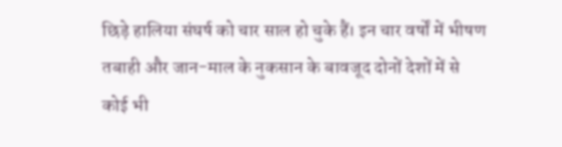छिड़े हालिया संघर्ष को चार साल हो चुके हैं। इन चार वर्षों में भीषण तबाही और जान-माल के नुकसान के बावजूद दोनों देशों में से कोई भी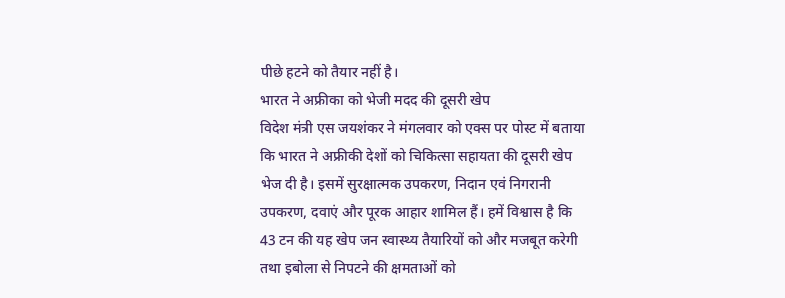पीछे हटने को तैयार नहीं है।
भारत ने अफ्रीका को भेजी मदद की दूसरी खेप
विदेश मंत्री एस जयशंकर ने मंगलवार को एक्स पर पोस्ट में बताया कि भारत ने अफ्रीकी देशों को चिकित्सा सहायता की दूसरी खेप भेज दी है। इसमें सुरक्षात्मक उपकरण, निदान एवं निगरानी उपकरण, दवाएं और पूरक आहार शामिल हैं। हमें विश्वास है कि 43 टन की यह खेप जन स्वास्थ्य तैयारियों को और मजबूत करेगी तथा इबोला से निपटने की क्षमताओं को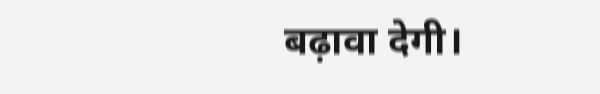बढ़ावा देगी।